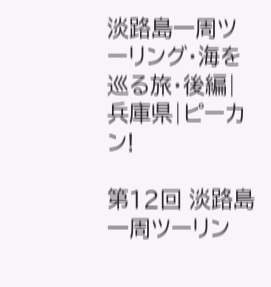淡路島一周ツーリング・海を巡る旅・後編|兵庫県|ピーカン!

第12回 淡路島一周ツーリン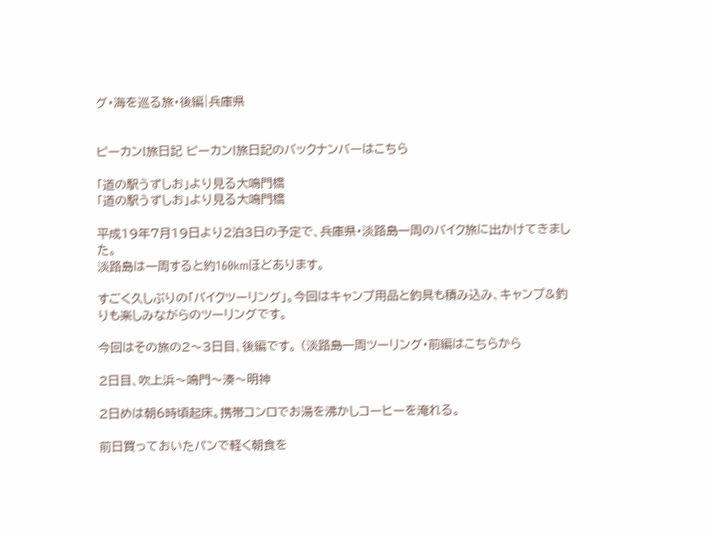グ・海を巡る旅・後編|兵庫県


ピーカン!旅日記 ピーカン!旅日記のバックナンバーはこちら

「道の駅うずしお」より見る大鳴門橋
「道の駅うずしお」より見る大鳴門橋

平成19年7月19日より2泊3日の予定で、兵庫県・淡路島一周のバイク旅に出かけてきました。
淡路島は一周すると約160kmほどあります。

すごく久しぶりの「バイクツーリング」。今回はキャンプ用品と釣具も積み込み、キャンプ&釣りも楽しみながらのツーリングです。

今回はその旅の2〜3日目、後編です。 (淡路島一周ツーリング・前編はこちらから

2日目、吹上浜〜鳴門〜湊〜明神

2日めは朝6時頃起床。携帯コンロでお湯を沸かしコーヒーを淹れる。

前日買っておいたパンで軽く朝食を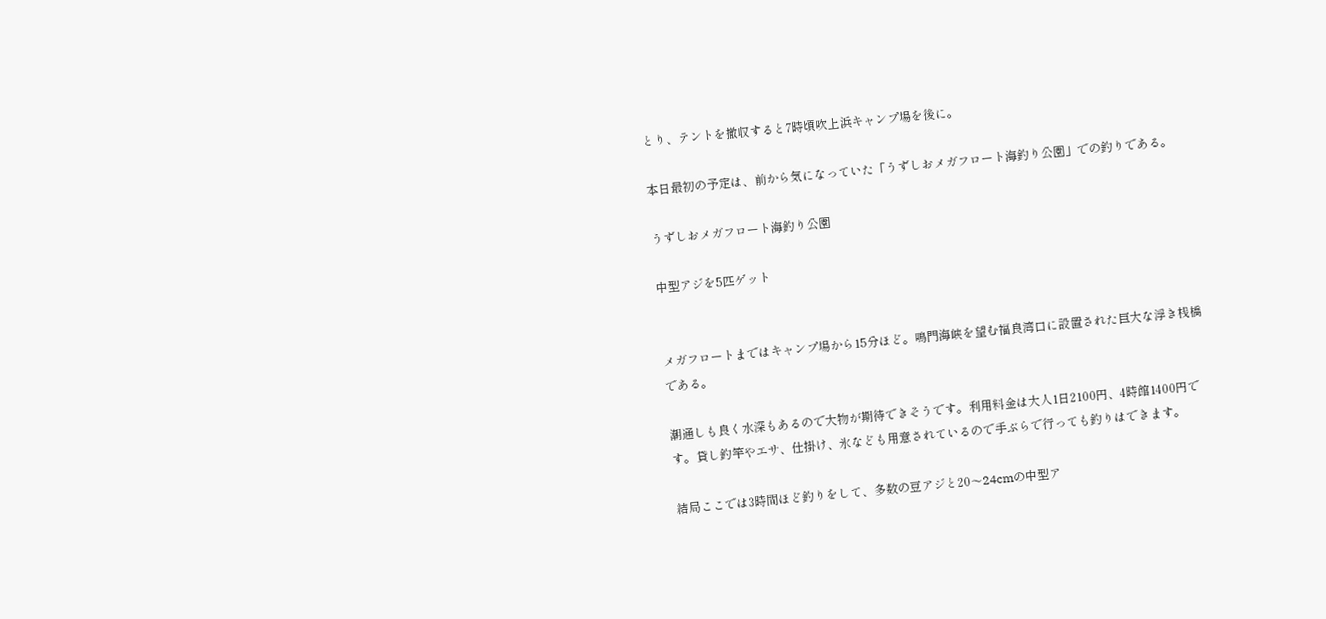とり、テントを撤収すると7時頃吹上浜キャンプ場を後に。

本日最初の予定は、前から気になっていた「うずしおメガフロート海釣り公園」での釣りである。

うずしおメガフロート海釣り公園

中型アジを5匹ゲット


メガフロートまではキャンプ場から15分ほど。鳴門海峡を望む福良湾口に設置された巨大な浮き桟橋である。

潮通しも良く水深もあるので大物が期待できそうです。利用料金は大人1日2100円、4時館1400円です。貸し釣竿やエサ、仕掛け、氷なども用意されているので手ぶらで行っても釣りはできます。

結局ここでは3時間ほど釣りをして、多数の豆アジと20〜24cmの中型ア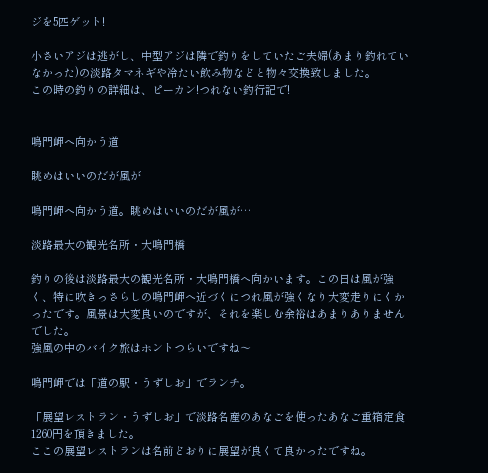ジを5匹ゲット!

小さいアジは逃がし、中型アジは隣で釣りをしていたご夫婦(あまり釣れていなかった)の淡路タマネギや冷たい飲み物などと物々交換致しました。
この時の釣りの詳細は、ピーカン!つれない釣行記で!


鳴門岬へ向かう道

眺めはいいのだが風が

鳴門岬へ向かう道。眺めはいいのだが風が…

淡路最大の観光名所・大鳴門橋

釣りの後は淡路最大の観光名所・大鳴門橋へ向かいます。この日は風が強く、特に吹きっさらしの鳴門岬へ近づくにつれ風が強くなり大変走りにくかったです。風景は大変良いのですが、それを楽しむ余裕はあまりありませんでした。
強風の中のバイク旅はホントつらいですね〜

鳴門岬では「道の駅・うずしお」でランチ。

「展望レストラン・うずしお」で淡路名産のあなごを使ったあなご重箱定食1260円を頂きました。
ここの展望レストランは名前どおりに展望が良くて良かったですね。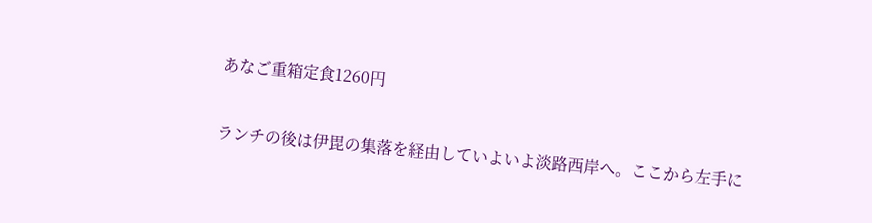あなご重箱定食1260円

ランチの後は伊毘の集落を経由していよいよ淡路西岸へ。ここから左手に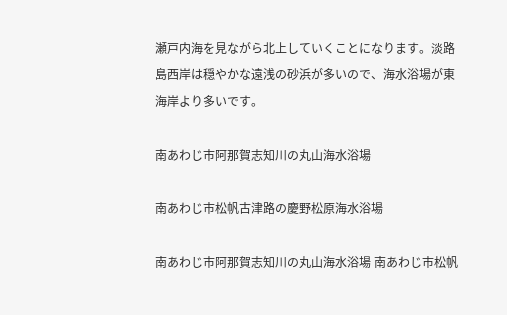瀬戸内海を見ながら北上していくことになります。淡路島西岸は穏やかな遠浅の砂浜が多いので、海水浴場が東海岸より多いです。

南あわじ市阿那賀志知川の丸山海水浴場

南あわじ市松帆古津路の慶野松原海水浴場

南あわじ市阿那賀志知川の丸山海水浴場 南あわじ市松帆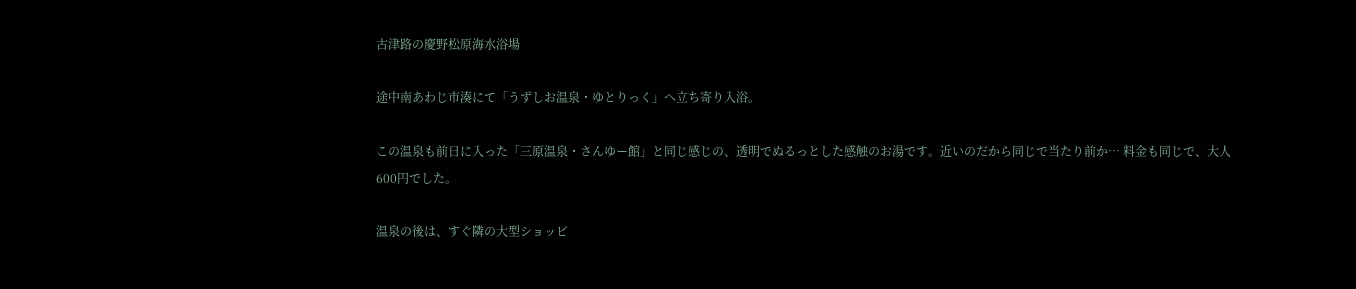古津路の慶野松原海水浴場

途中南あわじ市湊にて「うずしお温泉・ゆとりっく」へ立ち寄り入浴。

この温泉も前日に入った「三原温泉・さんゆー館」と同じ感じの、透明でぬるっとした感触のお湯です。近いのだから同じで当たり前か… 料金も同じで、大人600円でした。

温泉の後は、すぐ隣の大型ショッピ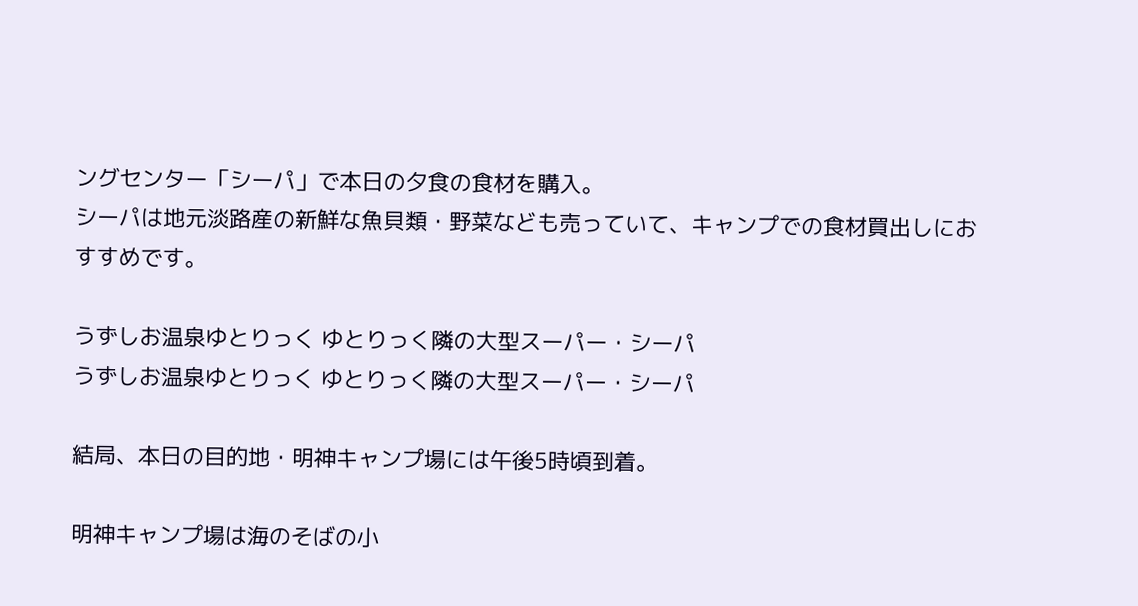ングセンター「シーパ」で本日の夕食の食材を購入。
シーパは地元淡路産の新鮮な魚貝類・野菜なども売っていて、キャンプでの食材買出しにおすすめです。

うずしお温泉ゆとりっく ゆとりっく隣の大型スーパー・シーパ
うずしお温泉ゆとりっく ゆとりっく隣の大型スーパー・シーパ

結局、本日の目的地・明神キャンプ場には午後5時頃到着。

明神キャンプ場は海のそばの小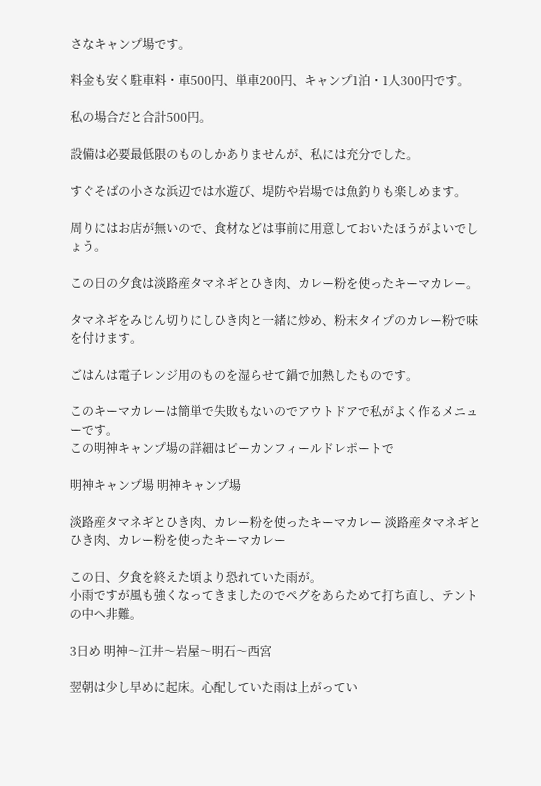さなキャンプ場です。

料金も安く駐車料・車500円、単車200円、キャンプ1泊・1人300円です。

私の場合だと合計500円。

設備は必要最低限のものしかありませんが、私には充分でした。

すぐそばの小さな浜辺では水遊び、堤防や岩場では魚釣りも楽しめます。

周りにはお店が無いので、食材などは事前に用意しておいたほうがよいでしょう。

この日の夕食は淡路産タマネギとひき肉、カレー粉を使ったキーマカレー。

タマネギをみじん切りにしひき肉と一緒に炒め、粉末タイプのカレー粉で味を付けます。

ごはんは電子レンジ用のものを湿らせて鍋で加熱したものです。

このキーマカレーは簡単で失敗もないのでアウトドアで私がよく作るメニューです。
この明神キャンプ場の詳細はピーカンフィールドレポートで

明神キャンプ場 明神キャンプ場

淡路産タマネギとひき肉、カレー粉を使ったキーマカレー 淡路産タマネギとひき肉、カレー粉を使ったキーマカレー

この日、夕食を終えた頃より恐れていた雨が。
小雨ですが風も強くなってきましたのでペグをあらためて打ち直し、テントの中へ非難。

3日め 明神〜江井〜岩屋〜明石〜西宮

翌朝は少し早めに起床。心配していた雨は上がってい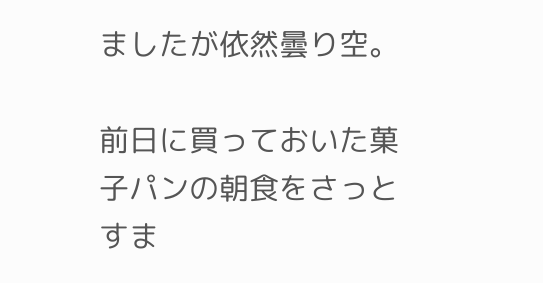ましたが依然曇り空。

前日に買っておいた菓子パンの朝食をさっとすま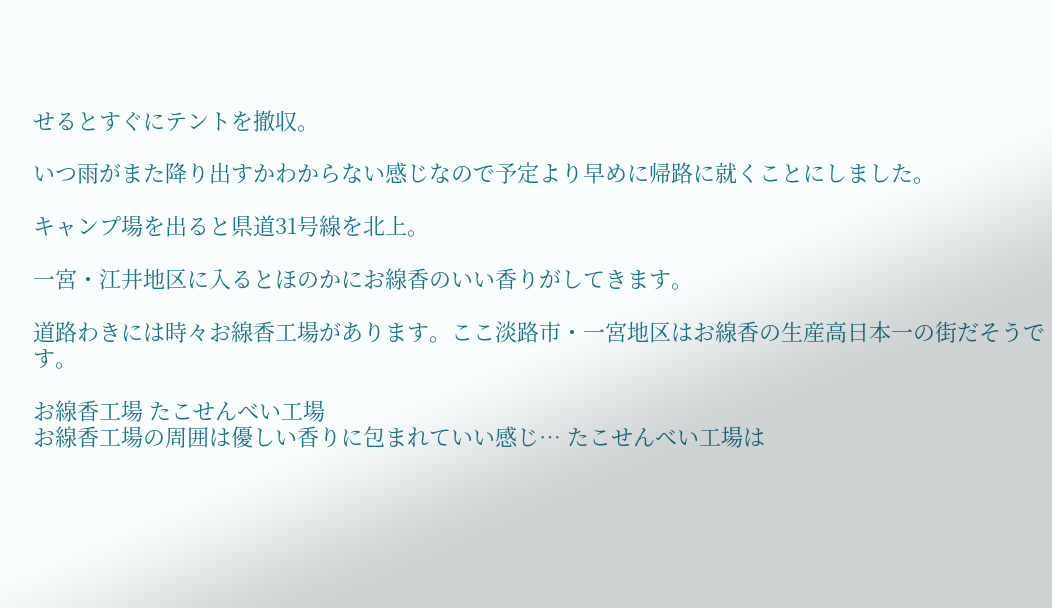せるとすぐにテントを撤収。

いつ雨がまた降り出すかわからない感じなので予定より早めに帰路に就くことにしました。

キャンプ場を出ると県道31号線を北上。

一宮・江井地区に入るとほのかにお線香のいい香りがしてきます。

道路わきには時々お線香工場があります。ここ淡路市・一宮地区はお線香の生産高日本一の街だそうです。

お線香工場 たこせんべい工場
お線香工場の周囲は優しい香りに包まれていい感じ… たこせんべい工場は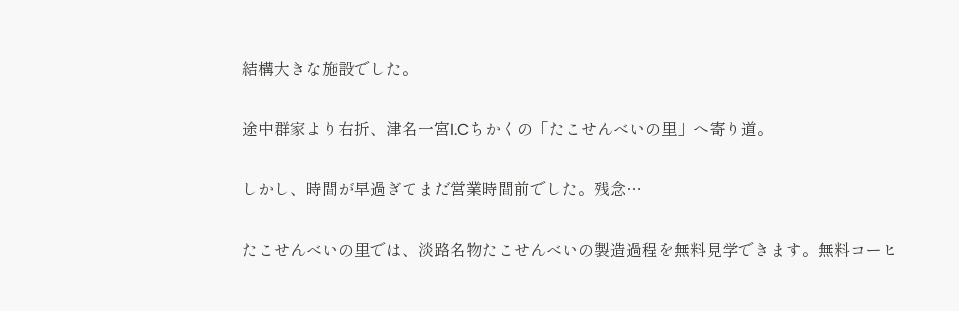結構大きな施設でした。

途中群家より右折、津名一宮I.Cちかくの「たこせんべいの里」へ寄り道。

しかし、時間が早過ぎてまだ営業時間前でした。残念…

たこせんべいの里では、淡路名物たこせんべいの製造過程を無料見学できます。無料コーヒ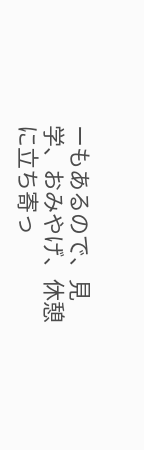ーもあるので、見学、おみやげ、休憩に立ち寄っ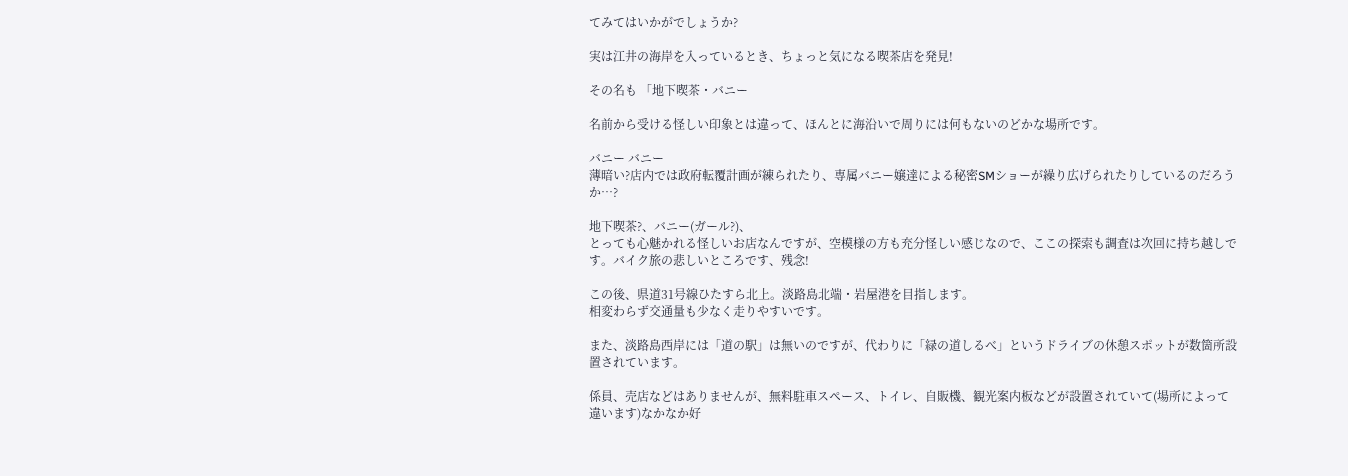てみてはいかがでしょうか?

実は江井の海岸を入っているとき、ちょっと気になる喫茶店を発見!

その名も 「地下喫茶・バニー

名前から受ける怪しい印象とは違って、ほんとに海沿いで周りには何もないのどかな場所です。

バニー バニー
薄暗い?店内では政府転覆計画が練られたり、専属バニー嬢達による秘密SMショーが繰り広げられたりしているのだろうか…?

地下喫茶?、バニー(ガール?)、
とっても心魅かれる怪しいお店なんですが、空模様の方も充分怪しい感じなので、ここの探索も調査は次回に持ち越しです。バイク旅の悲しいところです、残念!

この後、県道31号線ひたすら北上。淡路島北端・岩屋港を目指します。
相変わらず交通量も少なく走りやすいです。

また、淡路島西岸には「道の駅」は無いのですが、代わりに「緑の道しるべ」というドライブの休憩スポットが数箇所設置されています。

係員、売店などはありませんが、無料駐車スペース、トイレ、自販機、観光案内板などが設置されていて(場所によって違います)なかなか好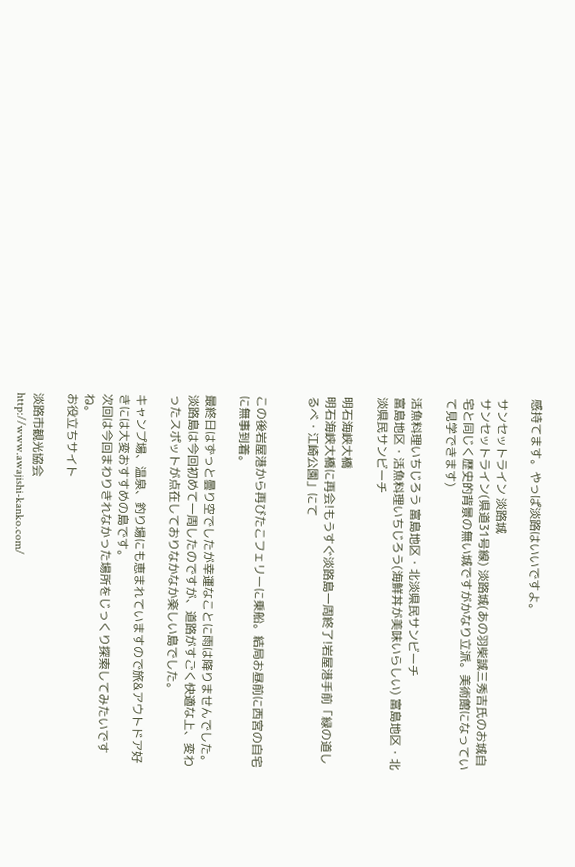感持てます。やっぱ淡路はいいですよ。

サンセットライン 淡路城
サンセットライン(県道31号線) 淡路城(あの羽柴誠三秀吉氏のお城自宅と同じく歴史的背景の無い城ですがかなり立派。美術館になっていて見学できます)

活魚料理いちじろう 富島地区・北淡県民サンビーチ
富島地区・活魚料理いちじろう(海鮮丼が美味いらしい) 富島地区・北淡県民サンビーチ

明石海峡大橋
明石海峡大橋に再会!もうすぐ淡路島一周終了!岩屋港手前「緑の道しるべ・江崎公園」にて


この後岩屋港から再びたこフェリーに乗船。結局お昼前に西宮の自宅に無事到着。

最終日はずっと曇り空でしたが幸運なことに雨は降りませんでした。
淡路島は今回初めて一周したのですが、道路がすごく快適な上、変わったスポットが点在しておりなかなか楽しい島でした。

キャンプ場、温泉、釣り場にも恵まれていますので旅&アウトドア好きには大変おすすめの島です。
次回は今回まわりきれなかった場所をじっくり探索してみたいですね。
お役立ちサイト

淡路市観光協会
http://www.awajishi-kanko.com/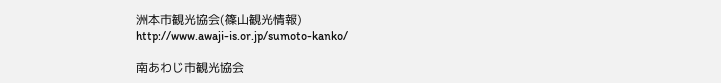洲本市観光協会(篠山観光情報)
http://www.awaji-is.or.jp/sumoto-kanko/

南あわじ市観光協会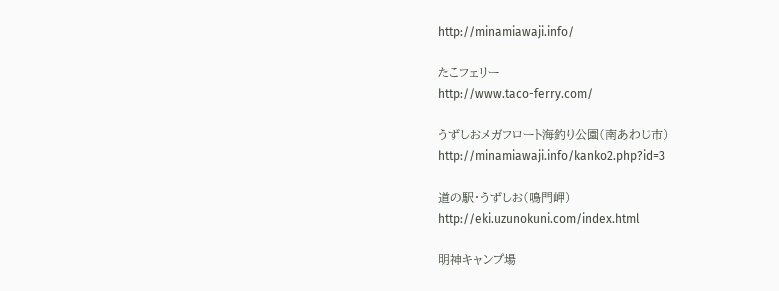http://minamiawaji.info/

たこフェリー
http://www.taco-ferry.com/

うずしおメガフロート海釣り公園(南あわじ市)
http://minamiawaji.info/kanko2.php?id=3

道の駅・うずしお(鳴門岬)
http://eki.uzunokuni.com/index.html

明神キャンプ場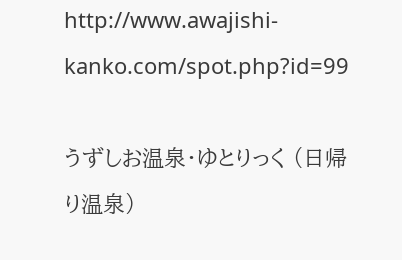http://www.awajishi-kanko.com/spot.php?id=99

うずしお温泉・ゆとりっく (日帰り温泉)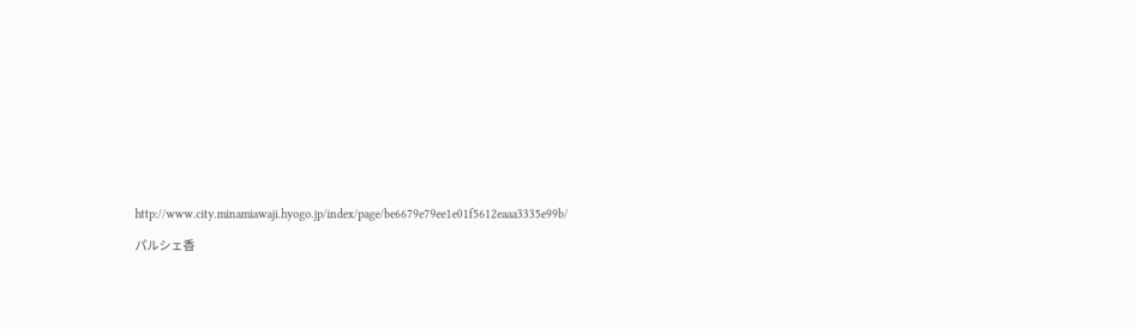http://www.city.minamiawaji.hyogo.jp/index/page/be6679e79ee1e01f5612eaaa3335e99b/

パルシェ香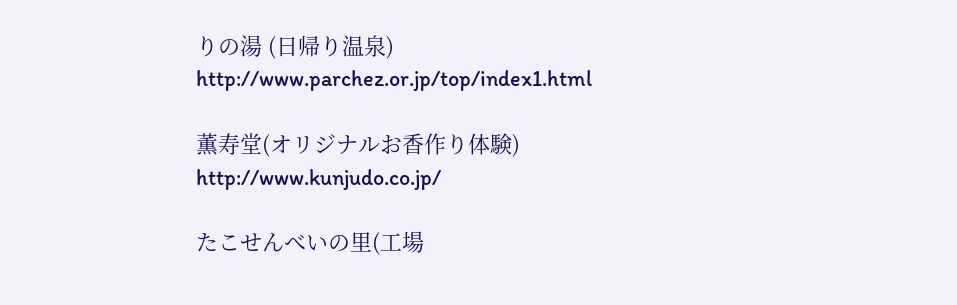りの湯 (日帰り温泉)
http://www.parchez.or.jp/top/index1.html

薫寿堂(オリジナルお香作り体験)
http://www.kunjudo.co.jp/

たこせんべいの里(工場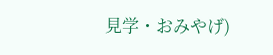見学・おみやげ)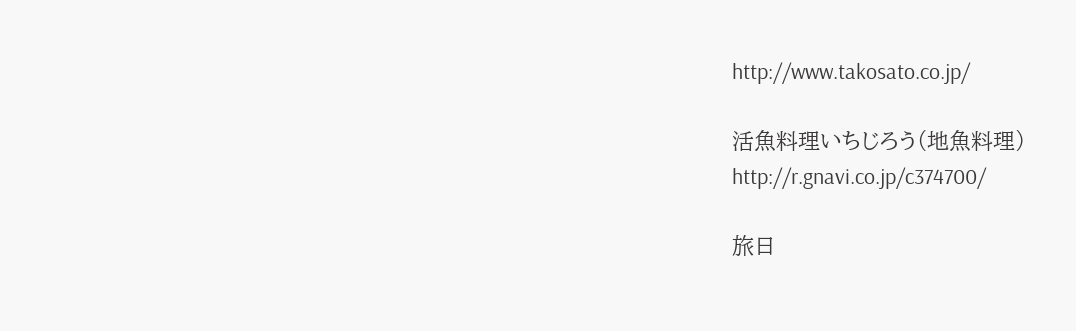http://www.takosato.co.jp/

活魚料理いちじろう(地魚料理)
http://r.gnavi.co.jp/c374700/

旅日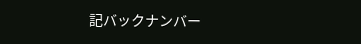記バックナンバー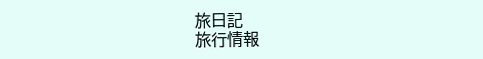旅日記
旅行情報